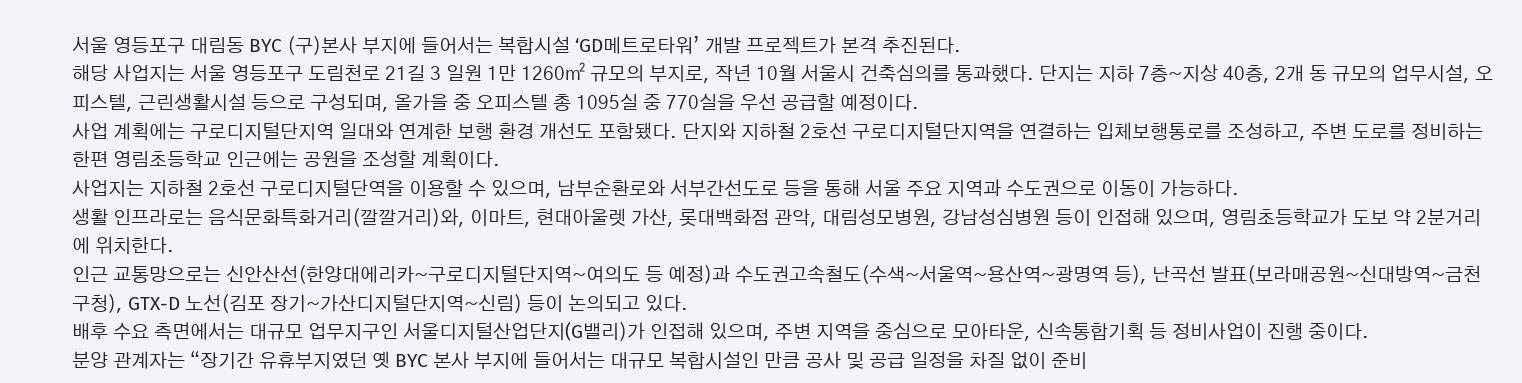서울 영등포구 대림동 BYC (구)본사 부지에 들어서는 복합시설 ‘GD메트로타워’ 개발 프로젝트가 본격 추진된다.
해당 사업지는 서울 영등포구 도림천로 21길 3 일원 1만 1260㎡ 규모의 부지로, 작년 10월 서울시 건축심의를 통과했다. 단지는 지하 7층~지상 40층, 2개 동 규모의 업무시설, 오피스텔, 근린생활시설 등으로 구성되며, 올가을 중 오피스텔 총 1095실 중 770실을 우선 공급할 예정이다.
사업 계획에는 구로디지털단지역 일대와 연계한 보행 환경 개선도 포함됐다. 단지와 지하철 2호선 구로디지털단지역을 연결하는 입체보행통로를 조성하고, 주변 도로를 정비하는 한편 영림초등학교 인근에는 공원을 조성할 계획이다.
사업지는 지하철 2호선 구로디지털단역을 이용할 수 있으며, 남부순환로와 서부간선도로 등을 통해 서울 주요 지역과 수도권으로 이동이 가능하다.
생활 인프라로는 음식문화특화거리(깔깔거리)와, 이마트, 현대아울렛 가산, 롯대백화점 관악, 대림성모병원, 강남성심병원 등이 인접해 있으며, 영림초등학교가 도보 약 2분거리에 위치한다.
인근 교통망으로는 신안산선(한양대에리카~구로디지털단지역~여의도 등 예정)과 수도권고속철도(수색~서울역~용산역~광명역 등), 난곡선 발표(보라매공원~신대방역~금천구청), GTX-D 노선(김포 장기~가산디지털단지역~신림) 등이 논의되고 있다.
배후 수요 측면에서는 대규모 업무지구인 서울디지털산업단지(G밸리)가 인접해 있으며, 주변 지역을 중심으로 모아타운, 신속통합기획 등 정비사업이 진행 중이다.
분양 관계자는 “장기간 유휴부지였던 옛 BYC 본사 부지에 들어서는 대규모 복합시설인 만큼 공사 및 공급 일정을 차질 없이 준비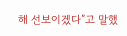해 선보이겠다”고 말했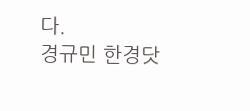다.
경규민 한경닷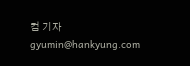컴 기자 gyumin@hankyung.com